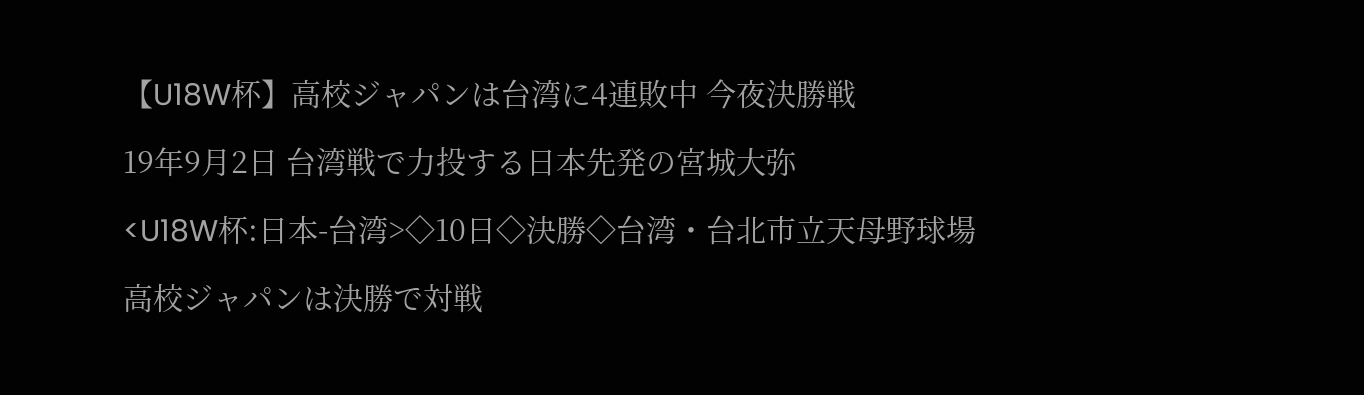【U18W杯】高校ジャパンは台湾に4連敗中 今夜決勝戦

19年9月2日 台湾戦で力投する日本先発の宮城大弥

<U18W杯:日本-台湾>◇10日◇決勝◇台湾・台北市立天母野球場

高校ジャパンは決勝で対戦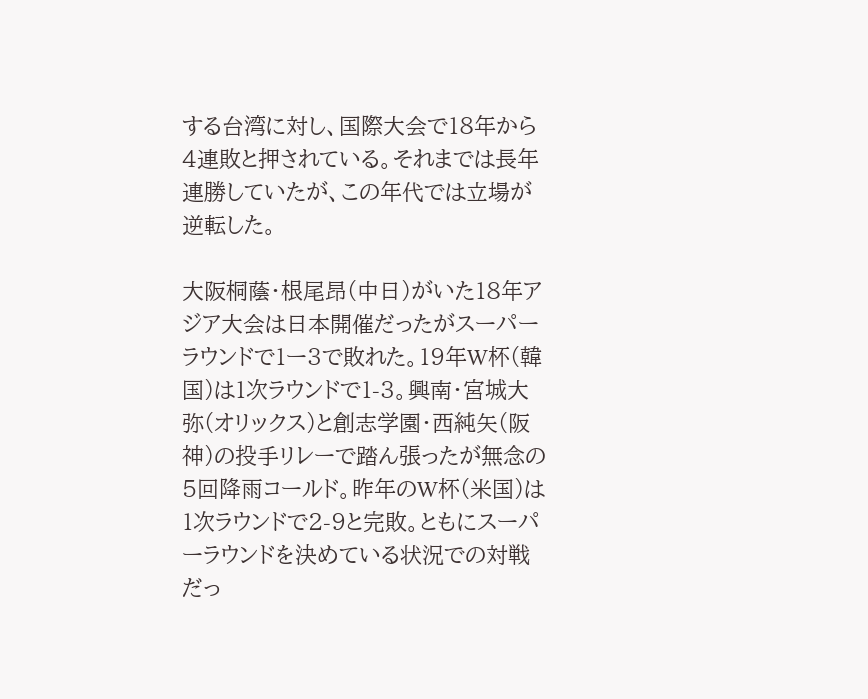する台湾に対し、国際大会で18年から4連敗と押されている。それまでは長年連勝していたが、この年代では立場が逆転した。

大阪桐蔭・根尾昂(中日)がいた18年アジア大会は日本開催だったがスーパーラウンドで1ー3で敗れた。19年W杯(韓国)は1次ラウンドで1-3。興南・宮城大弥(オリックス)と創志学園・西純矢(阪神)の投手リレーで踏ん張ったが無念の5回降雨コールド。昨年のW杯(米国)は1次ラウンドで2-9と完敗。ともにスーパーラウンドを決めている状況での対戦だっ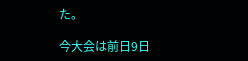た。

今大会は前日9日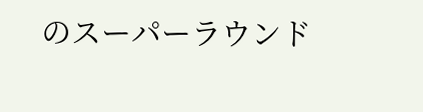のスーパーラウンド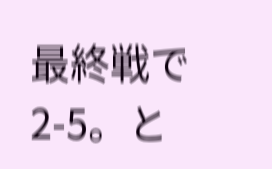最終戦で2-5。と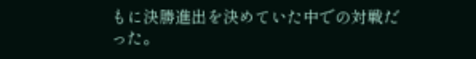もに決勝進出を決めていた中での対戦だった。